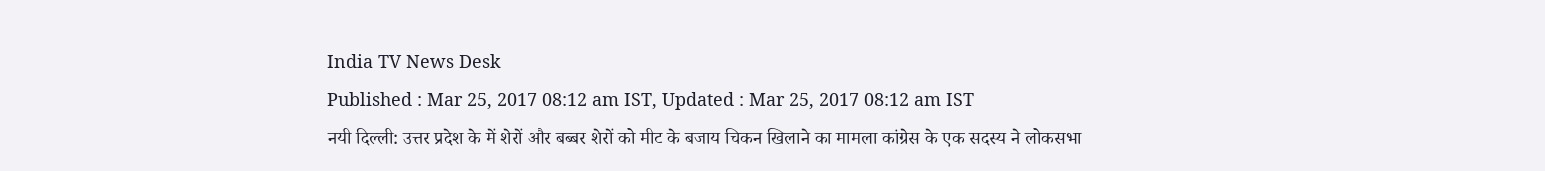India TV News Desk
Published : Mar 25, 2017 08:12 am IST, Updated : Mar 25, 2017 08:12 am IST
नयी दिल्ली: उत्तर प्रदेश के में शेरों और बब्बर शेरों को मीट के बजाय चिकन खिलाने का मामला कांग्रेस के एक सदस्य ने लोकसभा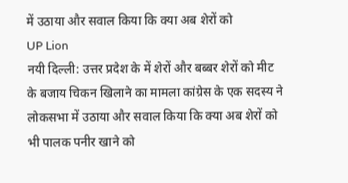में उठाया और सवाल किया कि क्या अब शेरों को
UP Lion
नयी दिल्ली: उत्तर प्रदेश के में शेरों और बब्बर शेरों को मीट के बजाय चिकन खिलाने का मामला कांग्रेस के एक सदस्य ने लोकसभा में उठाया और सवाल किया कि क्या अब शेरों को भी पालक पनीर खाने को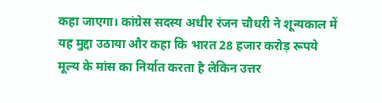कहा जाएगा। कांग्रेस सदस्य अधीर रंजन चौधरी ने शून्यकाल में यह मुद्दा उठाया और कहा कि भारत 28 हजार करोड़ रूपये मूल्य के मांस का निर्यात करता है लेकिन उत्तर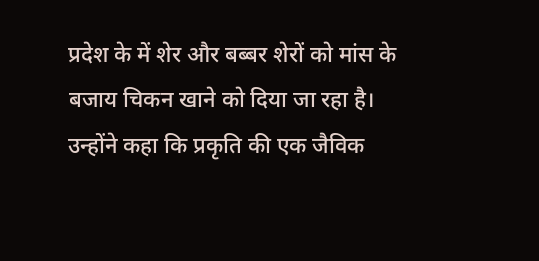प्रदेश के में शेर और बब्बर शेरों को मांस के बजाय चिकन खाने को दिया जा रहा है।
उन्होंने कहा कि प्रकृति की एक जैविक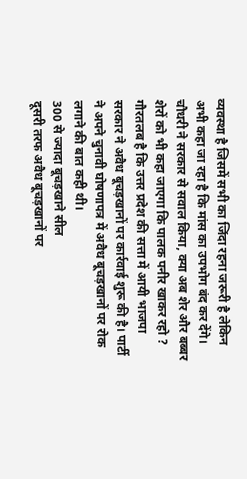व्यवस्था है जिसमें सभी का जिंदा रहना जरूरी है लेकिन अभी कहा जा रहा है कि मांस का उपभोग बंद कर देंगे। चौधरी ने सरकार से सवाल किया, क्या अब शेर और बब्बर शेरों को भी कहा जाएगा कि पालक पनीर खाकर रहो ? गौरतलब है कि उत्तर प्रदेश की सत्ता में आयी भाजपा सरकार ने अवैध बूचड़खानों पर कार्रवाई शुरू की है। पार्टी ने अपने चुनावी घोषणापत्र में अवैध बूचड़खानों पर रोक लगाने की बात कही थी।
300 से ज्यादा बूचड़खाने सील
दूसरी तरफ अवैध बूचड़खानों पर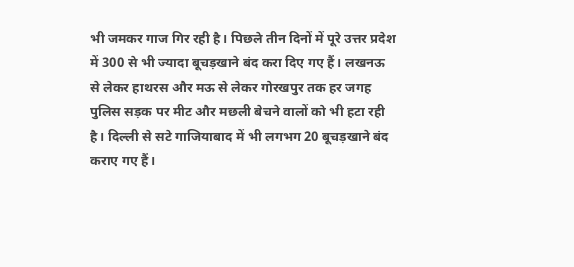भी जमकर गाज गिर रही है। पिछले तीन दिनों में पूरे उत्तर प्रदेश में 300 से भी ज्यादा बूचड़खाने बंद करा दिए गए हैं। लखनऊ से लेकर हाथरस और मऊ से लेकर गोरखपुर तक हर जगह पुलिस सड़क पर मीट और मछली बेचने वालों को भी हटा रही है। दिल्ली से सटे गाजियाबाद में भी लगभग 20 बूचड़खाने बंद कराए गए हैं।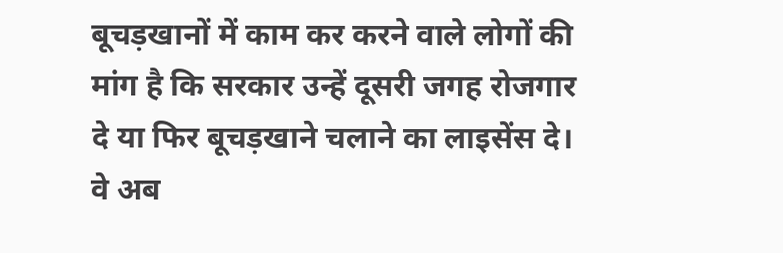बूचड़खानों में काम कर करने वाले लोगों की मांग है कि सरकार उन्हें दूसरी जगह रोजगार दे या फिर बूचड़खाने चलाने का लाइसेंस दे। वे अब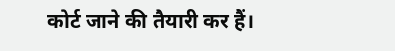कोर्ट जाने की तैयारी कर हैं।